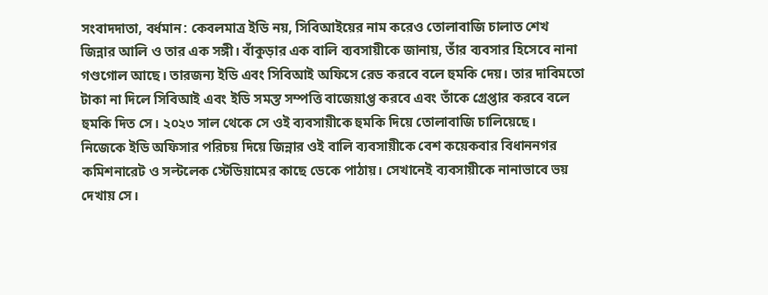সংবাদদাতা, বর্ধমান: কেবলমাত্র ইডি নয়, সিবিআইয়ের নাম করেও তোলাবাজি চালাত শেখ জিন্নার আলি ও তার এক সঙ্গী। বাঁকুড়ার এক বালি ব্যবসায়ীকে জানায়, তাঁর ব্যবসার হিসেবে নানা গণ্ডগোল আছে। তারজন্য ইডি এবং সিবিআই অফিসে রেড করবে বলে হুমকি দেয়। তার দাবিমতো টাকা না দিলে সিবিআই এবং ইডি সমস্ত সম্পত্তি বাজেয়াপ্ত করবে এবং তাঁকে গ্রেপ্তার করবে বলে হুমকি দিত সে। ২০২৩ সাল থেকে সে ওই ব্যবসায়ীকে হুমকি দিয়ে তোলাবাজি চালিয়েছে।
নিজেকে ইডি অফিসার পরিচয় দিয়ে জিন্নার ওই বালি ব্যবসায়ীকে বেশ কয়েকবার বিধাননগর কমিশনারেট ও সল্টলেক স্টেডিয়ামের কাছে ডেকে পাঠায়। সেখানেই ব্যবসায়ীকে নানাভাবে ভয় দেখায় সে।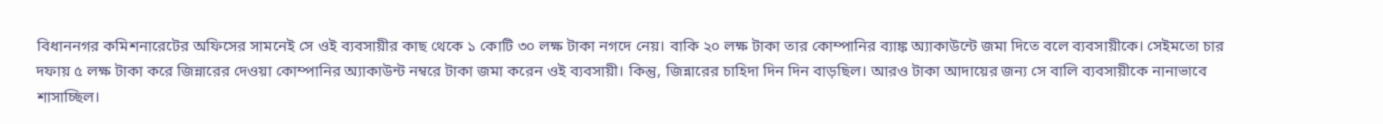বিধাননগর কমিশনারেটের অফিসের সামনেই সে ওই ব্যবসায়ীর কাছ থেকে ১ কোটি ৩০ লক্ষ টাকা নগদে নেয়। বাকি ২০ লক্ষ টাকা তার কোম্পানির ব্যাঙ্ক অ্যাকাউন্টে জমা দিতে বলে ব্যবসায়ীকে। সেইমতো চার দফায় ৫ লক্ষ টাকা করে জিন্নারের দেওয়া কোম্পানির অ্যাকাউন্ট নম্বরে টাকা জমা করেন ওই ব্যবসায়ী। কিন্তু, জিন্নারের চাহিদা দিন দিন বাড়ছিল। আরও টাকা আদায়ের জন্য সে বালি ব্যবসায়ীকে নানাভাবে শাসাচ্ছিল।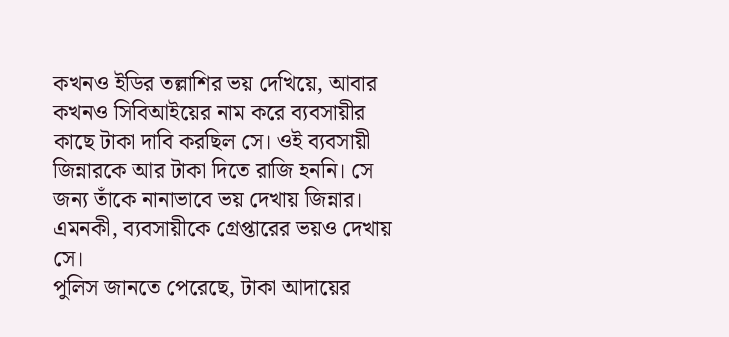কখনও ইডির তল্লাশির ভয় দেখিয়ে, আবার কখনও সিবিআইয়ের নাম করে ব্যবসায়ীর কাছে টাকা দাবি করছিল সে। ওই ব্যবসায়ী জিন্নারকে আর টাকা দিতে রাজি হননি। সে জন্য তাঁকে নানাভাবে ভয় দেখায় জিন্নার। এমনকী, ব্যবসায়ীকে গ্রেপ্তারের ভয়ও দেখায় সে।
পুলিস জানতে পেরেছে, টাকা আদায়ের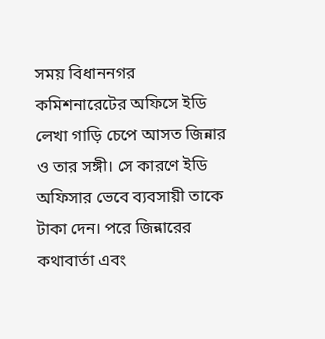সময় বিধাননগর কমিশনারেটের অফিসে ইডি লেখা গাড়ি চেপে আসত জিন্নার ও তার সঙ্গী। সে কারণে ইডি অফিসার ভেবে ব্যবসায়ী তাকে টাকা দেন। পরে জিন্নারের কথাবার্তা এবং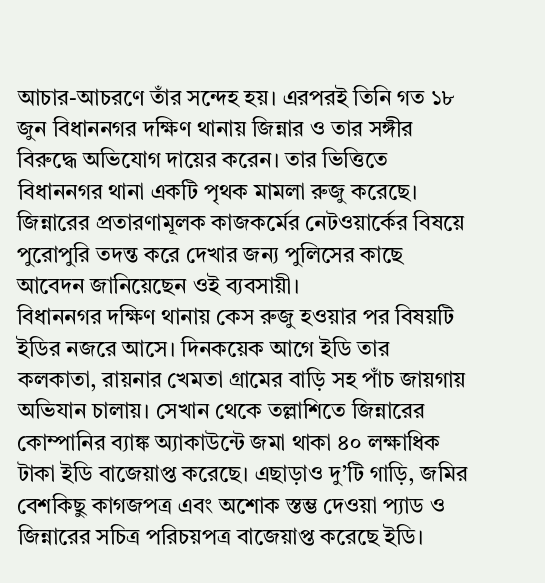আচার-আচরণে তাঁর সন্দেহ হয়। এরপরই তিনি গত ১৮ জুন বিধাননগর দক্ষিণ থানায় জিন্নার ও তার সঙ্গীর বিরুদ্ধে অভিযোগ দায়ের করেন। তার ভিত্তিতে বিধাননগর থানা একটি পৃথক মামলা রুজু করেছে। জিন্নারের প্রতারণামূলক কাজকর্মের নেটওয়ার্কের বিষয়ে পুরোপুরি তদন্ত করে দেখার জন্য পুলিসের কাছে আবেদন জানিয়েছেন ওই ব্যবসায়ী।
বিধাননগর দক্ষিণ থানায় কেস রুজু হওয়ার পর বিষয়টি ইডির নজরে আসে। দিনকয়েক আগে ইডি তার কলকাতা, রায়নার খেমতা গ্রামের বাড়ি সহ পাঁচ জায়গায় অভিযান চালায়। সেখান থেকে তল্লাশিতে জিন্নারের কোম্পানির ব্যাঙ্ক অ্যাকাউন্টে জমা থাকা ৪০ লক্ষাধিক টাকা ইডি বাজেয়াপ্ত করেছে। এছাড়াও দু’টি গাড়ি, জমির বেশকিছু কাগজপত্র এবং অশোক স্তম্ভ দেওয়া প্যাড ও জিন্নারের সচিত্র পরিচয়পত্র বাজেয়াপ্ত করেছে ইডি।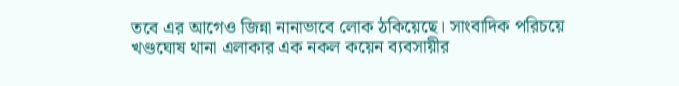তবে এর আগেও জিন্না নানাভাবে লোক ঠকিয়েছে। সাংবাদিক পরিচয়ে খণ্ডঘোষ থানা এলাকার এক নকল কয়েন ব্যবসায়ীর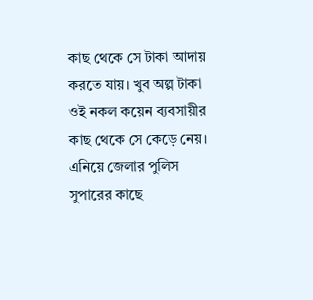কাছ থেকে সে টাকা আদায় করতে যায়। খুব অল্প টাকা ওই নকল কয়েন ব্যবসায়ীর কাছ থেকে সে কেড়ে নেয়। এনিয়ে জেলার পুলিস সুপারের কাছে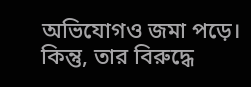অভিযোগও জমা পড়ে। কিন্তু, তার বিরুদ্ধে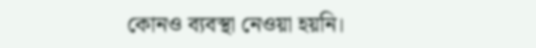কোনও ব্যবস্থা নেওয়া হয়নি।